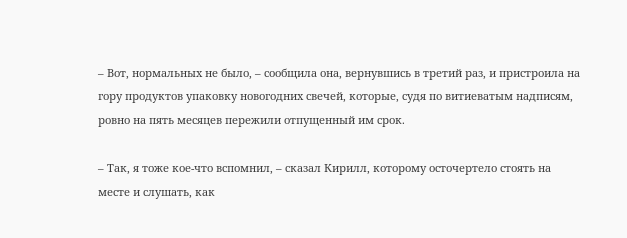– Вот, нормальных не было, – сообщила она, вернувшись в третий раз, и пристроила на гору продуктов упаковку новогодних свечей, которые, судя по витиеватым надписям, ровно на пять месяцев пережили отпущенный им срок.

– Так, я тоже кое-что вспомнил, – сказал Кирилл, которому осточертело стоять на месте и слушать, как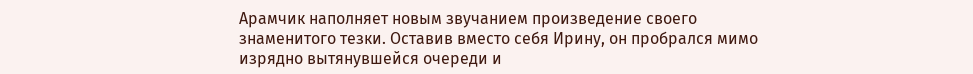Арамчик наполняет новым звучанием произведение своего знаменитого тезки. Оставив вместо себя Ирину, он пробрался мимо изрядно вытянувшейся очереди и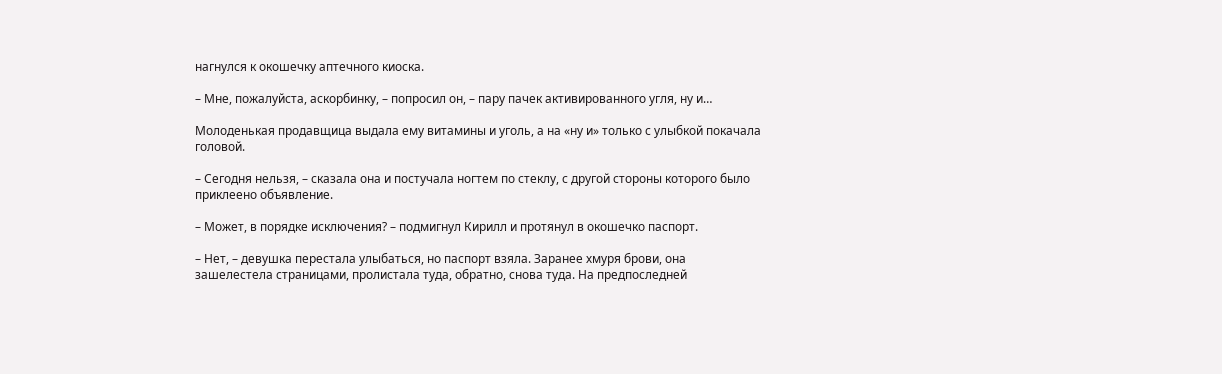нагнулся к окошечку аптечного киоска.

– Мне, пожалуйста, аскорбинку, – попросил он, – пару пачек активированного угля, ну и…

Молоденькая продавщица выдала ему витамины и уголь, а на «ну и» только с улыбкой покачала головой.

– Сегодня нельзя, – сказала она и постучала ногтем по стеклу, с другой стороны которого было приклеено объявление.

– Может, в порядке исключения? – подмигнул Кирилл и протянул в окошечко паспорт.

– Нет, – девушка перестала улыбаться, но паспорт взяла. Заранее хмуря брови, она зашелестела страницами, пролистала туда, обратно, снова туда. На предпоследней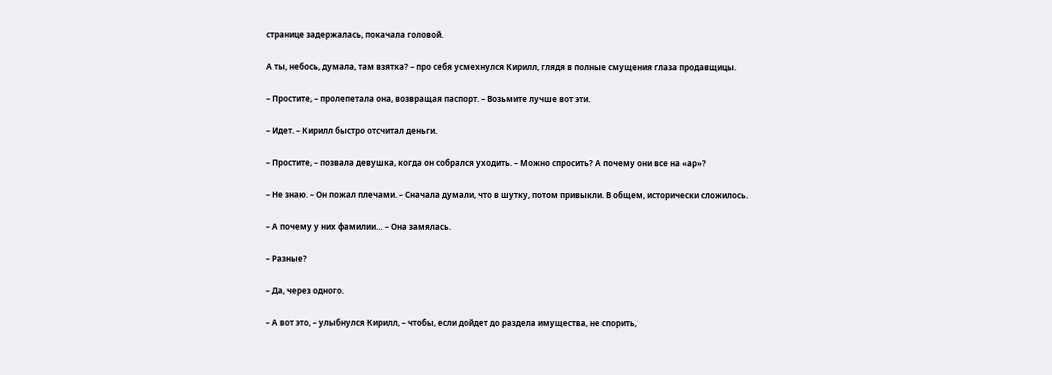странице задержалась, покачала головой.

А ты, небось, думала, там взятка? – про себя усмехнулся Кирилл, глядя в полные смущения глаза продавщицы.

– Простите, – пролепетала она, возвращая паспорт. – Возьмите лучше вот эти.

– Идет. – Кирилл быстро отсчитал деньги.

– Простите, – позвала девушка, когда он собрался уходить. – Можно спросить? А почему они все на «ар»?

– Не знаю. – Он пожал плечами. – Сначала думали, что в шутку, потом привыкли. В общем, исторически сложилось.

– А почему у них фамилии… – Она замялась.

– Разные?

– Да, через одного.

– А вот это, – улыбнулся Кирилл, – чтобы, если дойдет до раздела имущества, не спорить,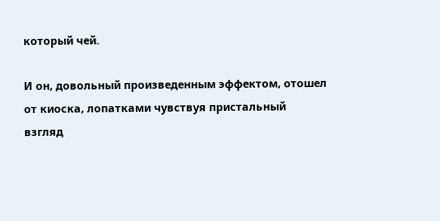который чей.

И он, довольный произведенным эффектом, отошел от киоска, лопатками чувствуя пристальный взгляд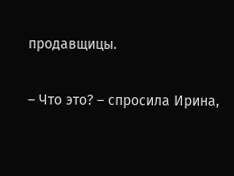продавщицы.

– Что это? – спросила Ирина,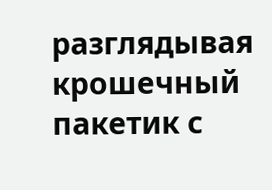разглядывая крошечный пакетик с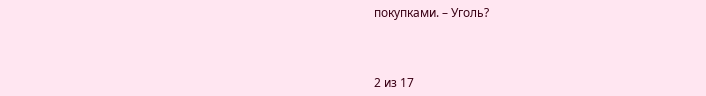покупками. – Уголь?



2 из 17